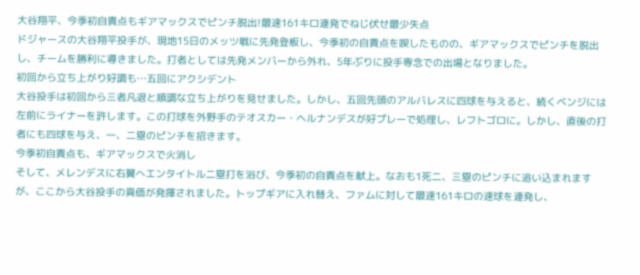大谷翔平、今季初自責点もギアマックスでピンチ脱出!最速161キロ連発でねじ伏せ最少失点
ドジャースの大谷翔平投手が、現地15日のメッツ戦に先発登板し、今季初の自責点を喫したものの、ギアマックスでピンチを脱出し、チームを勝利に導きました。打者としては先発メンバーから外れ、5年ぶりに投手専念での出場となりました。
初回から立ち上がり好調も…五回にアクシデント
大谷投手は初回から三者凡退と順調な立ち上がりを見せました。しかし、五回先頭のアルバレスに四球を与えると、続くベンジには左前にライナーを許します。この打球を外野手のテオスカー・ヘルナンデスが好プレーで処理し、レフトゴロに。しかし、直後の打者にも四球を与え、一、二塁のピンチを招きます。
今季初自責点も、ギアマックスで火消し
そして、メレンデスに右翼へエンタイトル二塁打を浴び、今季初の自責点を献上。なおも1死二、三塁のピンチに追い込まれますが、ここから大谷投手の真価が発揮されました。トップギアに入れ替え、ファムに対して最速161キロの速球を連発し、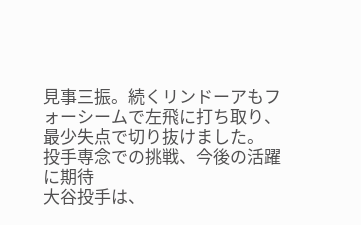見事三振。続くリンドーアもフォーシームで左飛に打ち取り、最少失点で切り抜けました。
投手専念での挑戦、今後の活躍に期待
大谷投手は、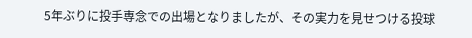5年ぶりに投手専念での出場となりましたが、その実力を見せつける投球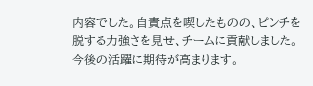内容でした。自責点を喫したものの、ピンチを脱する力強さを見せ、チームに貢献しました。今後の活躍に期待が高まります。